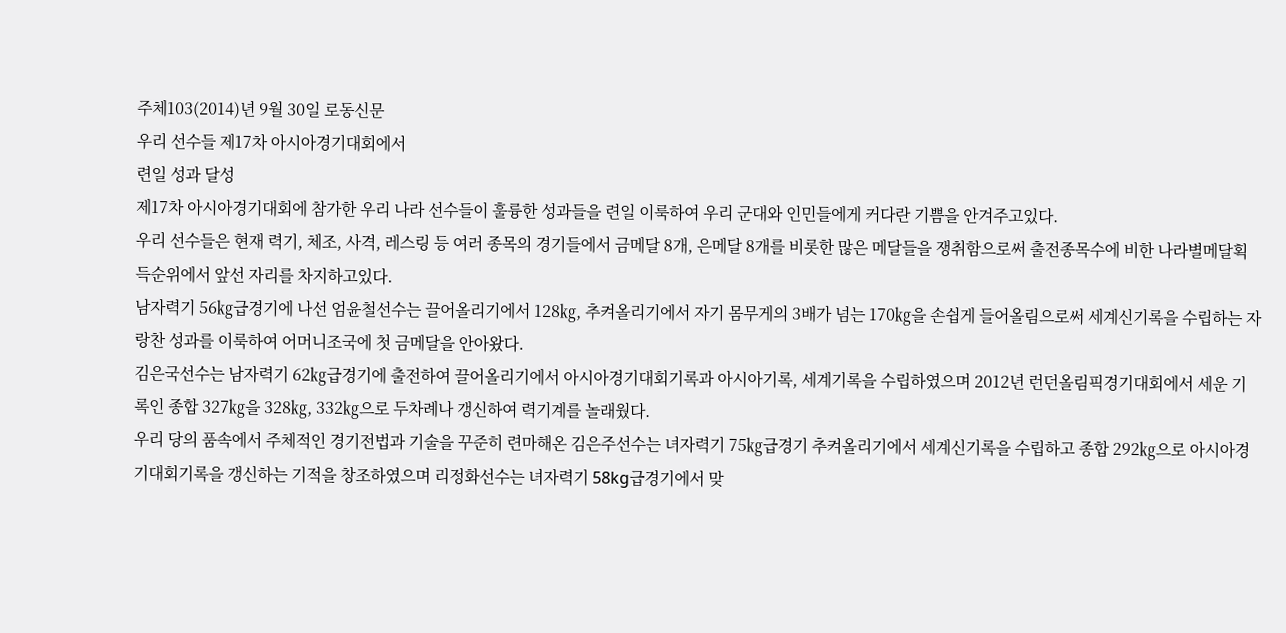주체103(2014)년 9월 30일 로동신문
우리 선수들 제17차 아시아경기대회에서
련일 성과 달성
제17차 아시아경기대회에 참가한 우리 나라 선수들이 훌륭한 성과들을 련일 이룩하여 우리 군대와 인민들에게 커다란 기쁨을 안겨주고있다.
우리 선수들은 현재 력기, 체조, 사격, 레스링 등 여러 종목의 경기들에서 금메달 8개, 은메달 8개를 비롯한 많은 메달들을 쟁취함으로써 출전종목수에 비한 나라별메달획득순위에서 앞선 자리를 차지하고있다.
남자력기 56㎏급경기에 나선 엄윤철선수는 끌어올리기에서 128㎏, 추켜올리기에서 자기 몸무게의 3배가 넘는 170㎏을 손쉽게 들어올림으로써 세계신기록을 수립하는 자랑찬 성과를 이룩하여 어머니조국에 첫 금메달을 안아왔다.
김은국선수는 남자력기 62㎏급경기에 출전하여 끌어올리기에서 아시아경기대회기록과 아시아기록, 세계기록을 수립하였으며 2012년 런던올림픽경기대회에서 세운 기록인 종합 327㎏을 328㎏, 332㎏으로 두차례나 갱신하여 력기계를 놀래웠다.
우리 당의 품속에서 주체적인 경기전법과 기술을 꾸준히 련마해온 김은주선수는 녀자력기 75㎏급경기 추켜올리기에서 세계신기록을 수립하고 종합 292㎏으로 아시아경기대회기록을 갱신하는 기적을 창조하였으며 리정화선수는 녀자력기 58kg급경기에서 맞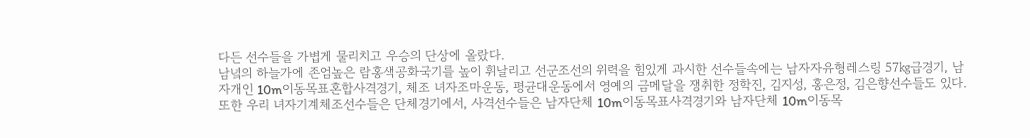다든 선수들을 가볍게 물리치고 우승의 단상에 올랐다.
남녘의 하늘가에 존엄높은 람홍색공화국기를 높이 휘날리고 선군조선의 위력을 힘있게 과시한 선수들속에는 남자자유형레스링 57㎏급경기, 남자개인 10m이동목표혼합사격경기, 체조 녀자조마운동, 평균대운동에서 영예의 금메달을 쟁취한 정학진, 김지성, 홍은정, 김은향선수들도 있다.
또한 우리 녀자기계체조선수들은 단체경기에서, 사격선수들은 남자단체 10m이동목표사격경기와 남자단체 10m이동목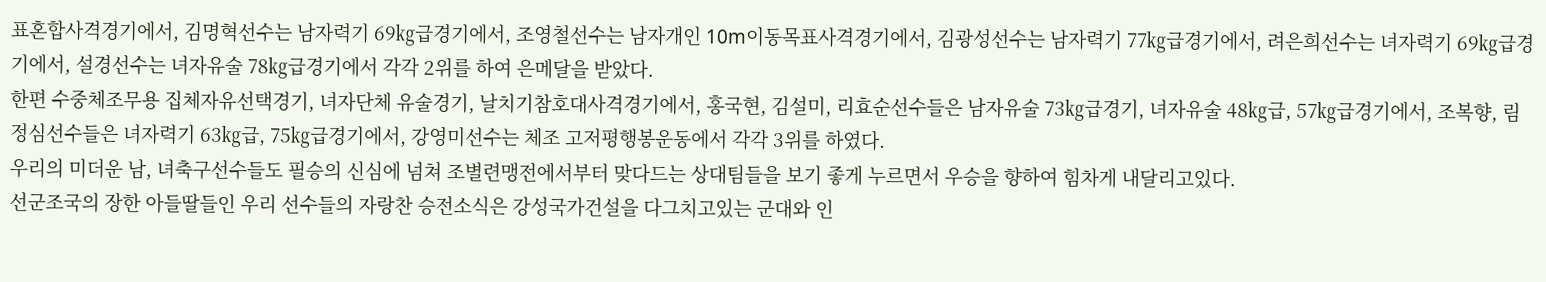표혼합사격경기에서, 김명혁선수는 남자력기 69㎏급경기에서, 조영철선수는 남자개인 10m이동목표사격경기에서, 김광성선수는 남자력기 77㎏급경기에서, 려은희선수는 녀자력기 69㎏급경기에서, 설경선수는 녀자유술 78㎏급경기에서 각각 2위를 하여 은메달을 받았다.
한편 수중체조무용 집체자유선택경기, 녀자단체 유술경기, 날치기참호대사격경기에서, 홍국현, 김설미, 리효순선수들은 남자유술 73㎏급경기, 녀자유술 48㎏급, 57㎏급경기에서, 조복향, 림정심선수들은 녀자력기 63㎏급, 75㎏급경기에서, 강영미선수는 체조 고저평행봉운동에서 각각 3위를 하였다.
우리의 미더운 남, 녀축구선수들도 필승의 신심에 넘쳐 조별련맹전에서부터 맞다드는 상대팀들을 보기 좋게 누르면서 우승을 향하여 힘차게 내달리고있다.
선군조국의 장한 아들딸들인 우리 선수들의 자랑찬 승전소식은 강성국가건설을 다그치고있는 군대와 인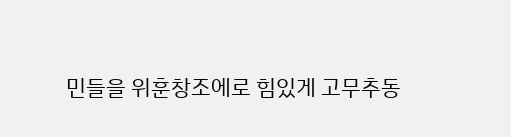민들을 위훈창조에로 힘있게 고무추동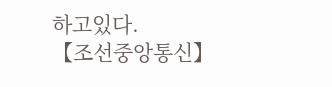하고있다.
【조선중앙통신】